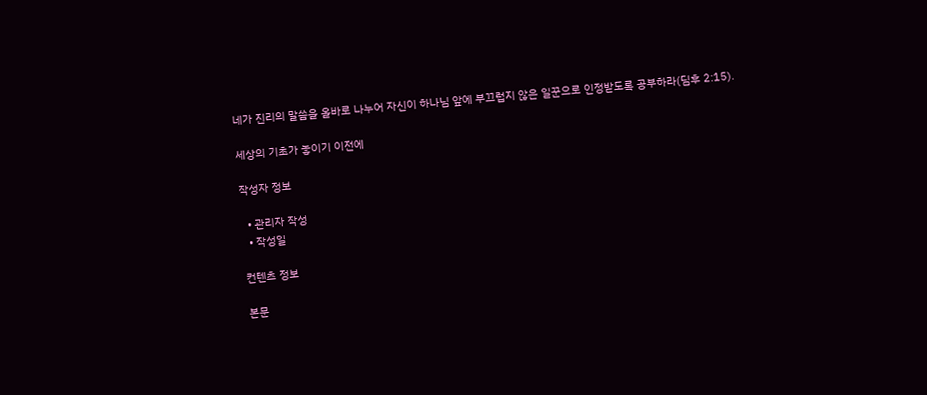네가 진리의 말씀을 올바로 나누어 자신이 하나님 앞에 부끄럽지 않은 일꾼으로 인정받도록 공부하라(딤후 2:15).

세상의 기초가 놓이기 이전에

작성자 정보

  • 관리자 작성
  • 작성일

컨텐츠 정보

본문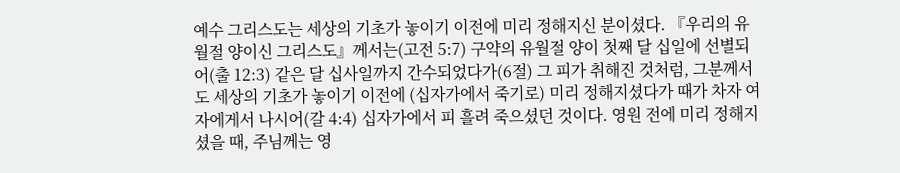예수 그리스도는 세상의 기초가 놓이기 이전에 미리 정해지신 분이셨다. 『우리의 유월절 양이신 그리스도』께서는(고전 5:7) 구약의 유월절 양이 첫째 달 십일에 선별되어(출 12:3) 같은 달 십사일까지 간수되었다가(6절) 그 피가 취해진 것처럼, 그분께서도 세상의 기초가 놓이기 이전에 (십자가에서 죽기로) 미리 정해지셨다가 때가 차자 여자에게서 나시어(갈 4:4) 십자가에서 피 흘려 죽으셨던 것이다. 영원 전에 미리 정해지셨을 때, 주님께는 영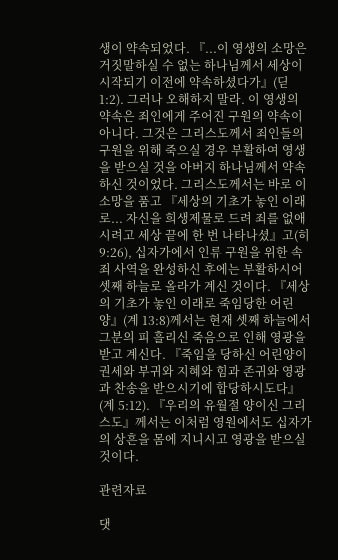생이 약속되었다. 『...이 영생의 소망은 거짓말하실 수 없는 하나님께서 세상이 시작되기 이전에 약속하셨다가』(딛 1:2). 그러나 오해하지 말라. 이 영생의 약속은 죄인에게 주어진 구원의 약속이 아니다. 그것은 그리스도께서 죄인들의 구원을 위해 죽으실 경우 부활하여 영생을 받으실 것을 아버지 하나님께서 약속하신 것이었다. 그리스도께서는 바로 이 소망을 품고 『세상의 기초가 놓인 이래로... 자신을 희생제물로 드려 죄를 없애시려고 세상 끝에 한 번 나타나셨』고(히 9:26), 십자가에서 인류 구원을 위한 속죄 사역을 완성하신 후에는 부활하시어 셋째 하늘로 올라가 계신 것이다. 『세상의 기초가 놓인 이래로 죽임당한 어린양』(계 13:8)께서는 현재 셋째 하늘에서 그분의 피 흘리신 죽음으로 인해 영광을 받고 계신다. 『죽임을 당하신 어린양이 권세와 부귀와 지혜와 힘과 존귀와 영광과 찬송을 받으시기에 합당하시도다』(계 5:12). 『우리의 유월절 양이신 그리스도』께서는 이처럼 영원에서도 십자가의 상흔을 몸에 지니시고 영광을 받으실 것이다.

관련자료

댓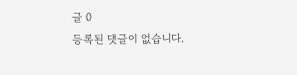글 0
등록된 댓글이 없습니다.